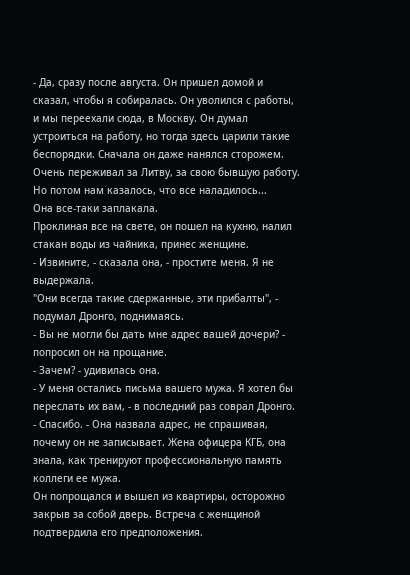- Да, сразу после августа. Он пришел домой и сказал, чтобы я собиралась. Он уволился с работы, и мы переехали сюда, в Москву. Он думал устроиться на работу, но тогда здесь царили такие беспорядки. Сначала он даже нанялся сторожем. Очень переживал за Литву, за свою бывшую работу. Но потом нам казалось, что все наладилось...
Она все-таки заплакала.
Проклиная все на свете, он пошел на кухню, налил стакан воды из чайника, принес женщине.
- Извините, - сказала она, - простите меня. Я не выдержала.
"Они всегда такие сдержанные, эти прибалты", - подумал Дронго, поднимаясь.
- Вы не могли бы дать мне адрес вашей дочери? - попросил он на прощание.
- Зачем? - удивилась она.
- У меня остались письма вашего мужа. Я хотел бы переслать их вам, - в последний раз соврал Дронго.
- Спасибо. - Она назвала адрес, не спрашивая, почему он не записывает. Жена офицера КГБ, она знала, как тренируют профессиональную память коллеги ее мужа.
Он попрощался и вышел из квартиры, осторожно закрыв за собой дверь. Встреча с женщиной подтвердила его предположения.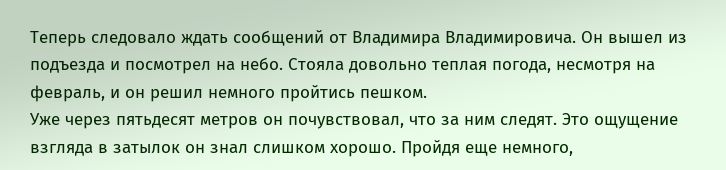Теперь следовало ждать сообщений от Владимира Владимировича. Он вышел из подъезда и посмотрел на небо. Стояла довольно теплая погода, несмотря на февраль, и он решил немного пройтись пешком.
Уже через пятьдесят метров он почувствовал, что за ним следят. Это ощущение взгляда в затылок он знал слишком хорошо. Пройдя еще немного,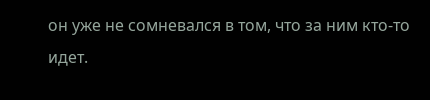он уже не сомневался в том, что за ним кто-то идет.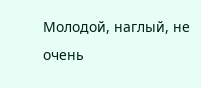Молодой, наглый, не очень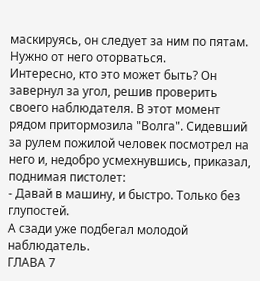маскируясь, он следует за ним по пятам. Нужно от него оторваться.
Интересно, кто это может быть? Он завернул за угол, решив проверить своего наблюдателя. В этот момент рядом притормозила "Волга". Сидевший за рулем пожилой человек посмотрел на него и, недобро усмехнувшись, приказал, поднимая пистолет:
- Давай в машину, и быстро. Только без глупостей.
А сзади уже подбегал молодой наблюдатель.
ГЛАВА 7